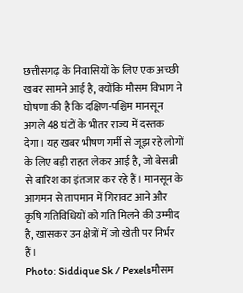छत्तीसगढ़ के निवासियों के लिए एक अच्छी खबर सामने आई है, क्योंकि मौसम विभाग ने घोषणा की है कि दक्षिण-पश्चिम मानसून अगले 48 घंटों के भीतर राज्य में दस्तक देगा। यह खबर भीषण गर्मी से जूझ रहे लोगों के लिए बड़ी राहत लेकर आई है, जो बेसब्री से बारिश का इंतजार कर रहे हैं। मानसून के आगमन से तापमान में गिरावट आने और कृषि गतिविधियों को गति मिलने की उम्मीद है, खासकर उन क्षेत्रों में जो खेती पर निर्भर हैं।
Photo: Siddique Sk / Pexelsमौसम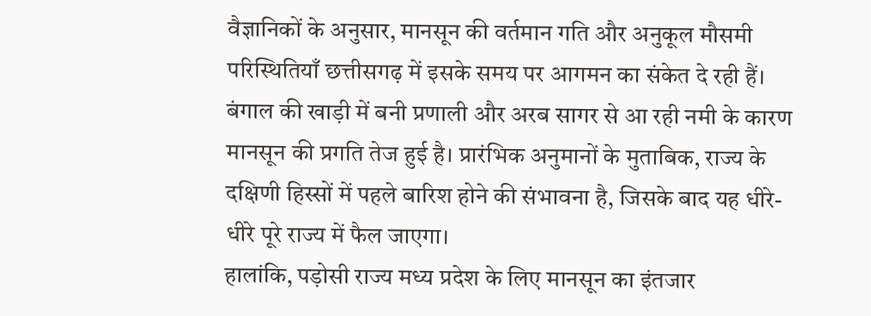वैज्ञानिकों के अनुसार, मानसून की वर्तमान गति और अनुकूल मौसमी परिस्थितियाँ छत्तीसगढ़ में इसके समय पर आगमन का संकेत दे रही हैं। बंगाल की खाड़ी में बनी प्रणाली और अरब सागर से आ रही नमी के कारण मानसून की प्रगति तेज हुई है। प्रारंभिक अनुमानों के मुताबिक, राज्य के दक्षिणी हिस्सों में पहले बारिश होने की संभावना है, जिसके बाद यह धीरे-धीरे पूरे राज्य में फैल जाएगा।
हालांकि, पड़ोसी राज्य मध्य प्रदेश के लिए मानसून का इंतजार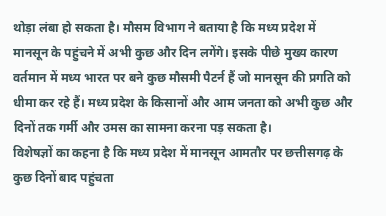थोड़ा लंबा हो सकता है। मौसम विभाग ने बताया है कि मध्य प्रदेश में मानसून के पहुंचने में अभी कुछ और दिन लगेंगे। इसके पीछे मुख्य कारण वर्तमान में मध्य भारत पर बने कुछ मौसमी पैटर्न हैं जो मानसून की प्रगति को धीमा कर रहे हैं। मध्य प्रदेश के किसानों और आम जनता को अभी कुछ और दिनों तक गर्मी और उमस का सामना करना पड़ सकता है।
विशेषज्ञों का कहना है कि मध्य प्रदेश में मानसून आमतौर पर छत्तीसगढ़ के कुछ दिनों बाद पहुंचता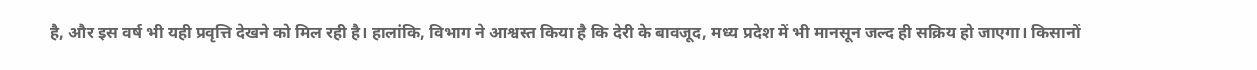है, और इस वर्ष भी यही प्रवृत्ति देखने को मिल रही है। हालांकि, विभाग ने आश्वस्त किया है कि देरी के बावजूद, मध्य प्रदेश में भी मानसून जल्द ही सक्रिय हो जाएगा। किसानों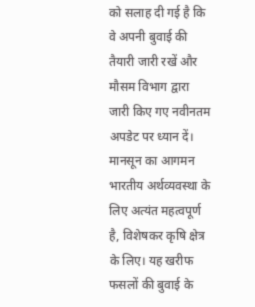को सलाह दी गई है कि वे अपनी बुवाई की तैयारी जारी रखें और मौसम विभाग द्वारा जारी किए गए नवीनतम अपडेट पर ध्यान दें।
मानसून का आगमन भारतीय अर्थव्यवस्था के लिए अत्यंत महत्वपूर्ण है, विशेषकर कृषि क्षेत्र के लिए। यह खरीफ फसलों की बुवाई के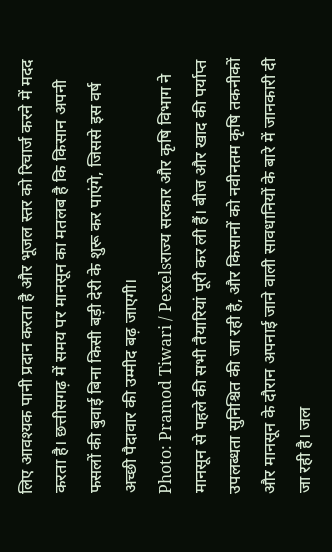लिए आवश्यक पानी प्रदान करता है और भूजल स्तर को रिचार्ज करने में मदद करता है। छत्तीसगढ़ में समय पर मानसून का मतलब है कि किसान अपनी फसलों की बुवाई बिना किसी बड़ी देरी के शुरू कर पाएंगे, जिससे इस वर्ष अच्छी पैदावार की उम्मीद बढ़ जाएगी।
Photo: Pramod Tiwari / Pexelsराज्य सरकार और कृषि विभाग ने मानसून से पहले की सभी तैयारियां पूरी कर ली हैं। बीज और खाद की पर्याप्त उपलब्धता सुनिश्चित की जा रही है, और किसानों को नवीनतम कृषि तकनीकों और मानसून के दौरान अपनाई जाने वाली सावधानियों के बारे में जानकारी दी जा रही है। जल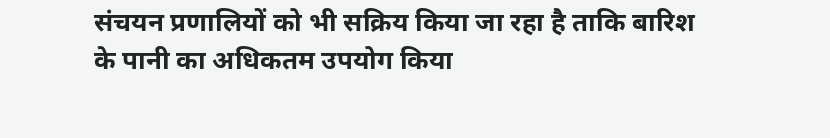संचयन प्रणालियों को भी सक्रिय किया जा रहा है ताकि बारिश के पानी का अधिकतम उपयोग किया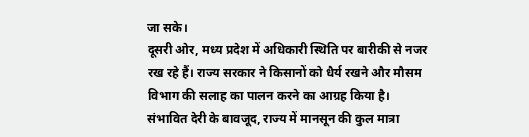जा सके।
दूसरी ओर, मध्य प्रदेश में अधिकारी स्थिति पर बारीकी से नजर रख रहे हैं। राज्य सरकार ने किसानों को धैर्य रखने और मौसम विभाग की सलाह का पालन करने का आग्रह किया है। संभावित देरी के बावजूद, राज्य में मानसून की कुल मात्रा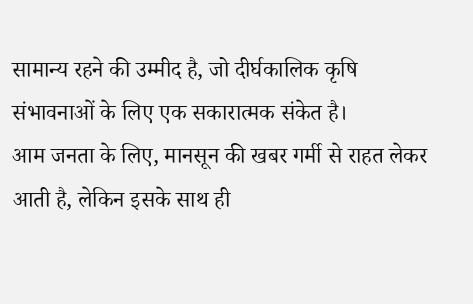सामान्य रहने की उम्मीद है, जो दीर्घकालिक कृषि संभावनाओं के लिए एक सकारात्मक संकेत है।
आम जनता के लिए, मानसून की खबर गर्मी से राहत लेकर आती है, लेकिन इसके साथ ही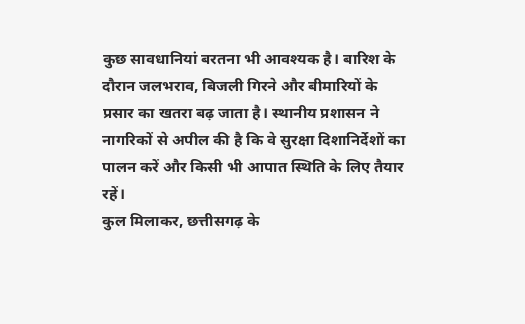कुछ सावधानियां बरतना भी आवश्यक है। बारिश के दौरान जलभराव, बिजली गिरने और बीमारियों के प्रसार का खतरा बढ़ जाता है। स्थानीय प्रशासन ने नागरिकों से अपील की है कि वे सुरक्षा दिशानिर्देशों का पालन करें और किसी भी आपात स्थिति के लिए तैयार रहें।
कुल मिलाकर, छत्तीसगढ़ के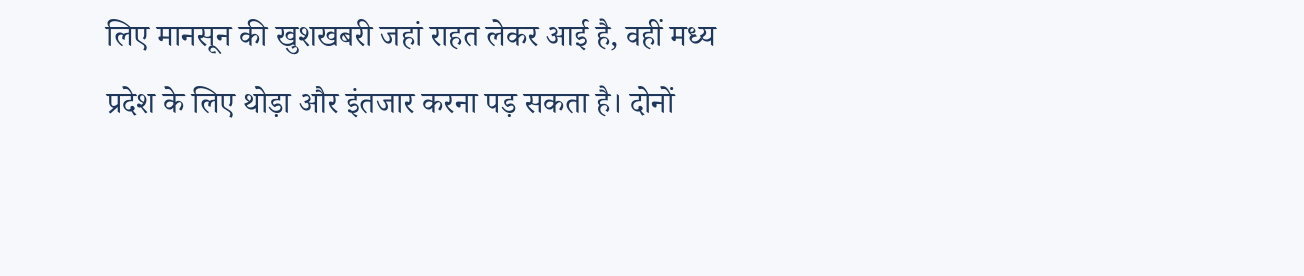लिए मानसून की खुशखबरी जहां राहत लेकर आई है, वहीं मध्य प्रदेश के लिए थोड़ा और इंतजार करना पड़ सकता है। दोनों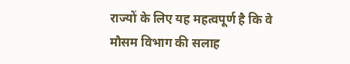राज्यों के लिए यह महत्वपूर्ण है कि वे मौसम विभाग की सलाह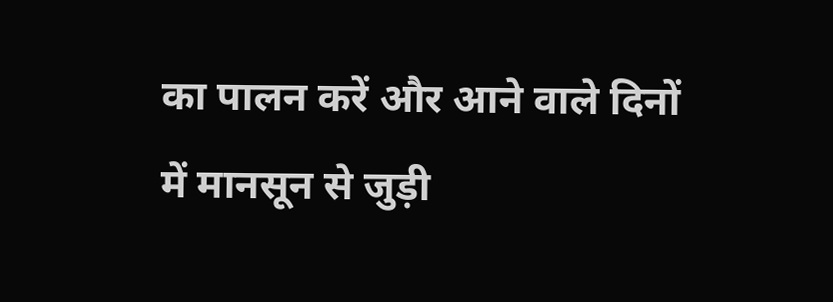का पालन करें और आने वाले दिनों में मानसून से जुड़ी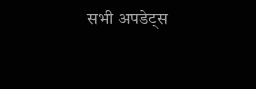सभी अपडेट्स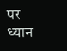पर ध्यान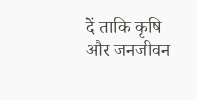दें ताकि कृषि और जनजीवन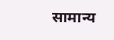सामान्य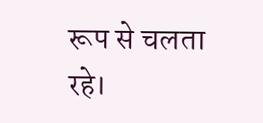रूप से चलता रहे।